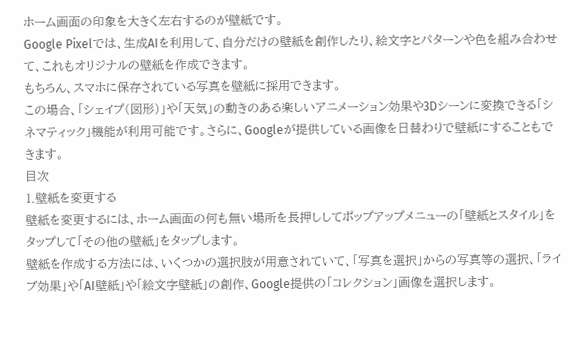ホーム画面の印象を大きく左右するのが壁紙です。
Google Pixelでは、生成AIを利用して、自分だけの壁紙を創作したり、絵文字とパターンや色を組み合わせて、これもオリジナルの壁紙を作成できます。
もちろん、スマホに保存されている写真を壁紙に採用できます。
この場合、「シェイプ(図形)」や「天気」の動きのある楽しいアニメーション効果や3Dシーンに変換できる「シネマティック」機能が利用可能です。さらに、Googleが提供している画像を日替わりで壁紙にすることもできます。
目次
1.壁紙を変更する
壁紙を変更するには、ホーム画面の何も無い場所を長押ししてポップアップメニューの「壁紙とスタイル」をタップして「その他の壁紙」をタップします。
壁紙を作成する方法には、いくつかの選択肢が用意されていて、「写真を選択」からの写真等の選択、「ライブ効果」や「AI壁紙」や「絵文字壁紙」の創作、Google提供の「コレクション」画像を選択します。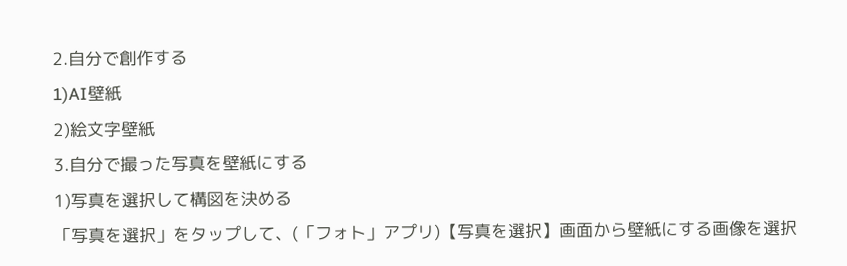2.自分で創作する
1)AI壁紙
2)絵文字壁紙
3.自分で撮った写真を壁紙にする
1)写真を選択して構図を決める
「写真を選択」をタップして、(「フォト」アプリ)【写真を選択】画面から壁紙にする画像を選択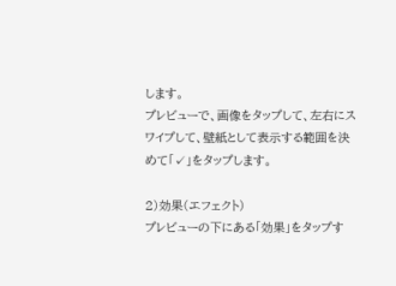します。
プレビューで、画像をタップして、左右にスワイプして、壁紙として表示する範囲を決めて「✓」をタップします。

2)効果(エフェクト)
プレビューの下にある「効果」をタップす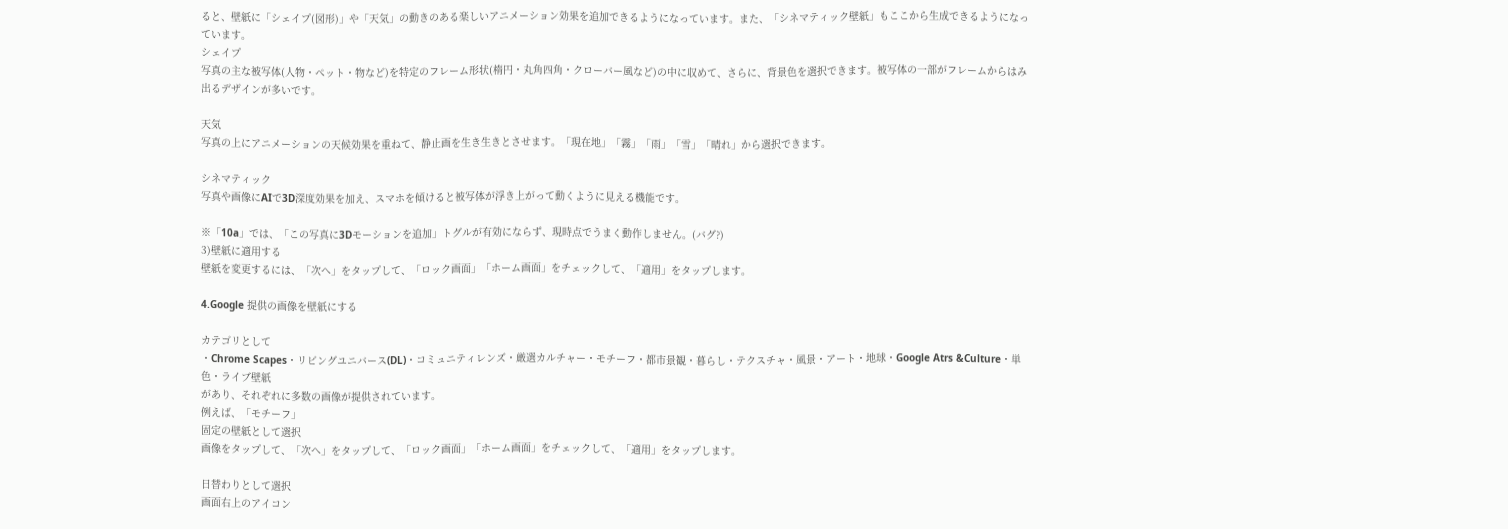ると、壁紙に「シェイプ(図形)」や「天気」の動きのある楽しいアニメーション効果を追加できるようになっています。また、「シネマティック壁紙」もここから生成できるようになっています。
シェイプ
写真の主な被写体(人物・ペット・物など)を特定のフレーム形状(楕円・丸角四角・クローバー風など)の中に収めて、さらに、背景色を選択できます。被写体の一部がフレームからはみ出るデザインが多いです。

天気
写真の上にアニメーションの天候効果を重ねて、静止画を生き生きとさせます。「現在地」「霧」「雨」「雪」「晴れ」から選択できます。

シネマティック
写真や画像にAIで3D深度効果を加え、スマホを傾けると被写体が浮き上がって動くように見える機能です。

※「10a」では、「この写真に3Dモーションを追加」トグルが有効にならず、現時点でうまく動作しません。(バグ?)
3)壁紙に適用する
壁紙を変更するには、「次へ」をタップして、「ロック画面」「ホーム画面」をチェックして、「適用」をタップします。

4.Google 提供の画像を壁紙にする

カテゴリとして
・Chrome Scapes・リビングユニバース(DL)・コミュニティレンズ・厳選カルチャー・モチーフ・都市景観・暮らし・テクスチャ・風景・アート・地球・Google Atrs &Culture・単色・ライブ壁紙
があり、それぞれに多数の画像が提供されています。
例えば、「モチーフ」
固定の壁紙として選択
画像をタップして、「次へ」をタップして、「ロック画面」「ホーム画面」をチェックして、「適用」をタップします。

日替わりとして選択
画面右上のアイコン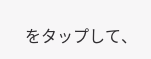をタップして、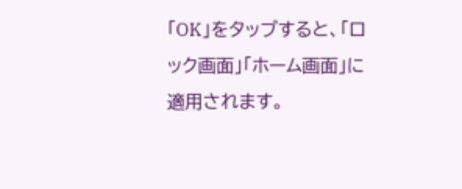「OK」をタップすると、「ロック画面」「ホーム画面」に適用されます。